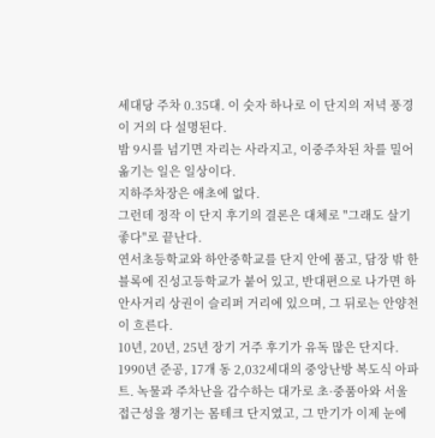세대당 주차 0.35대. 이 숫자 하나로 이 단지의 저녁 풍경이 거의 다 설명된다.
밤 9시를 넘기면 자리는 사라지고, 이중주차된 차를 밀어 옮기는 일은 일상이다.
지하주차장은 애초에 없다.
그런데 정작 이 단지 후기의 결론은 대체로 "그래도 살기 좋다"로 끝난다.
연서초등학교와 하안중학교를 단지 안에 품고, 담장 밖 한 블록에 진성고등학교가 붙어 있고, 반대편으로 나가면 하안사거리 상권이 슬리퍼 거리에 있으며, 그 뒤로는 안양천이 흐른다.
10년, 20년, 25년 장기 거주 후기가 유독 많은 단지다.
1990년 준공, 17개 동 2,032세대의 중앙난방 복도식 아파트. 녹물과 주차난을 감수하는 대가로 초·중품아와 서울 접근성을 챙기는 몸테크 단지였고, 그 만기가 이제 눈에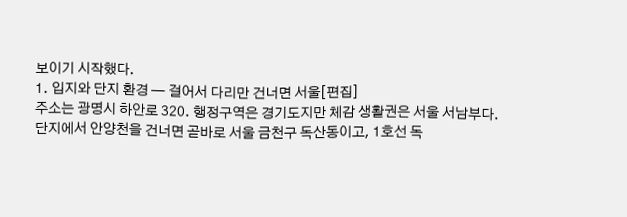보이기 시작했다.
1. 입지와 단지 환경 — 걸어서 다리만 건너면 서울[편집]
주소는 광명시 하안로 320. 행정구역은 경기도지만 체감 생활권은 서울 서남부다.
단지에서 안양천을 건너면 곧바로 서울 금천구 독산동이고, 1호선 독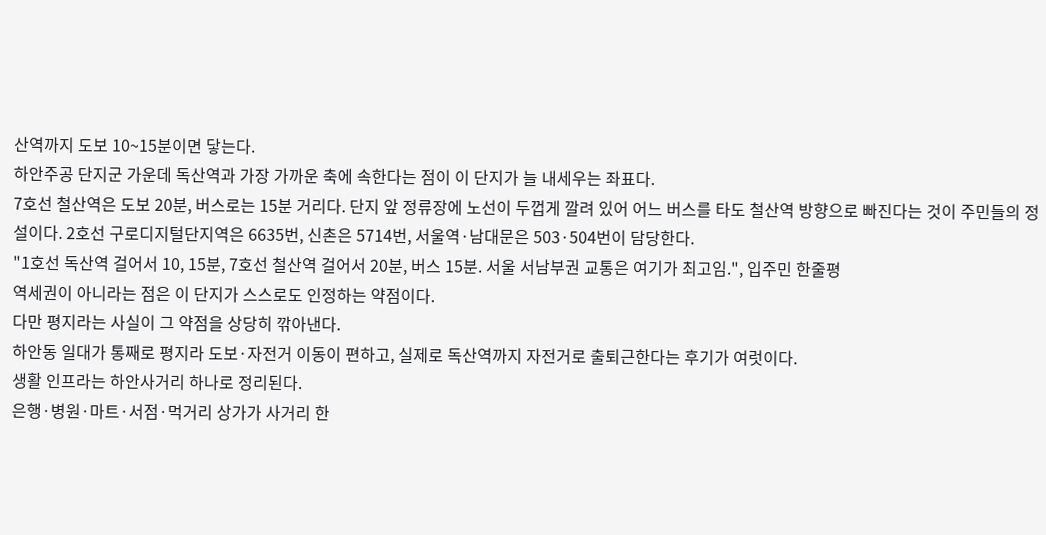산역까지 도보 10~15분이면 닿는다.
하안주공 단지군 가운데 독산역과 가장 가까운 축에 속한다는 점이 이 단지가 늘 내세우는 좌표다.
7호선 철산역은 도보 20분, 버스로는 15분 거리다. 단지 앞 정류장에 노선이 두껍게 깔려 있어 어느 버스를 타도 철산역 방향으로 빠진다는 것이 주민들의 정설이다. 2호선 구로디지털단지역은 6635번, 신촌은 5714번, 서울역·남대문은 503·504번이 담당한다.
"1호선 독산역 걸어서 10, 15분, 7호선 철산역 걸어서 20분, 버스 15분. 서울 서남부권 교통은 여기가 최고임.", 입주민 한줄평
역세권이 아니라는 점은 이 단지가 스스로도 인정하는 약점이다.
다만 평지라는 사실이 그 약점을 상당히 깎아낸다.
하안동 일대가 통째로 평지라 도보·자전거 이동이 편하고, 실제로 독산역까지 자전거로 출퇴근한다는 후기가 여럿이다.
생활 인프라는 하안사거리 하나로 정리된다.
은행·병원·마트·서점·먹거리 상가가 사거리 한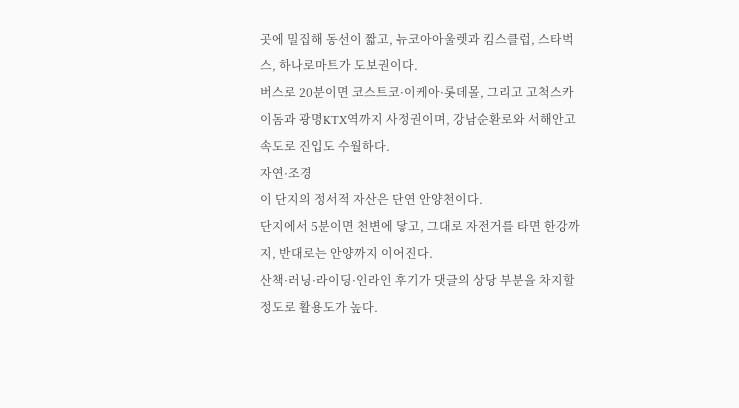곳에 밀집해 동선이 짧고, 뉴코아아울렛과 킴스클럽, 스타벅스, 하나로마트가 도보권이다.
버스로 20분이면 코스트코·이케아·롯데몰, 그리고 고척스카이돔과 광명KTX역까지 사정권이며, 강남순환로와 서해안고속도로 진입도 수월하다.
자연·조경
이 단지의 정서적 자산은 단연 안양천이다.
단지에서 5분이면 천변에 닿고, 그대로 자전거를 타면 한강까지, 반대로는 안양까지 이어진다.
산책·러닝·라이딩·인라인 후기가 댓글의 상당 부분을 차지할 정도로 활용도가 높다.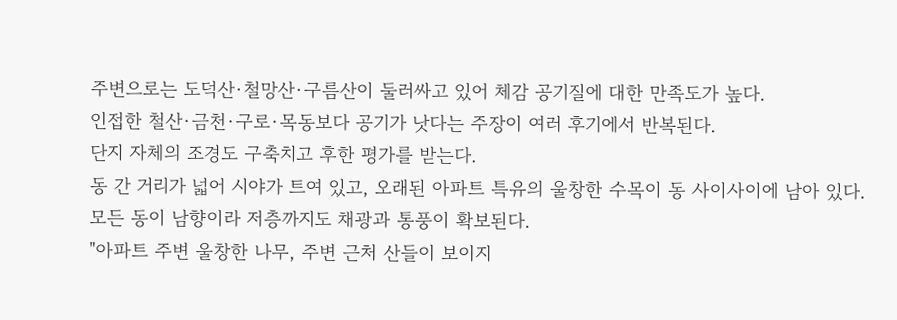주변으로는 도덕산·철망산·구름산이 둘러싸고 있어 체감 공기질에 대한 만족도가 높다.
인접한 철산·금천·구로·목동보다 공기가 낫다는 주장이 여러 후기에서 반복된다.
단지 자체의 조경도 구축치고 후한 평가를 받는다.
동 간 거리가 넓어 시야가 트여 있고, 오래된 아파트 특유의 울창한 수목이 동 사이사이에 남아 있다.
모든 동이 남향이라 저층까지도 채광과 통풍이 확보된다.
"아파트 주변 울창한 나무, 주변 근처 산들이 보이지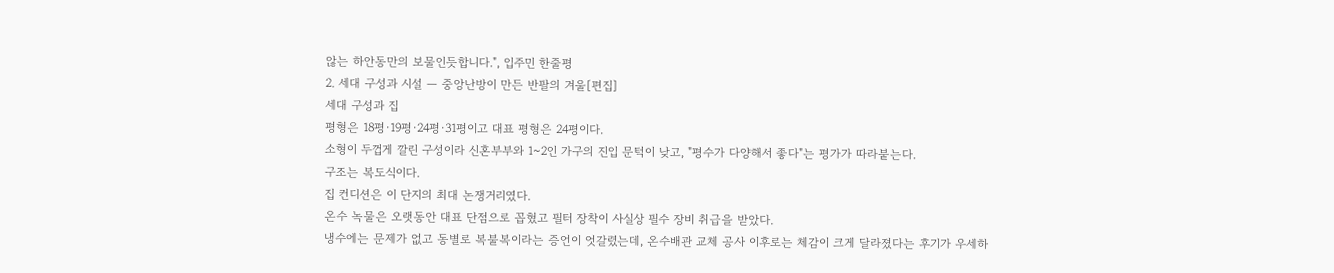않는 하안동만의 보물인듯합니다.", 입주민 한줄평
2. 세대 구성과 시설 — 중앙난방이 만든 반팔의 겨울[편집]
세대 구성과 집
평형은 18평·19평·24평·31평이고 대표 평형은 24평이다.
소형이 두껍게 깔린 구성이라 신혼부부와 1~2인 가구의 진입 문턱이 낮고, "평수가 다양해서 좋다"는 평가가 따라붙는다.
구조는 복도식이다.
집 컨디션은 이 단지의 최대 논쟁거리였다.
온수 녹물은 오랫동안 대표 단점으로 꼽혔고 필터 장착이 사실상 필수 장비 취급을 받았다.
냉수에는 문제가 없고 동별로 복불복이라는 증언이 엇갈렸는데, 온수배관 교체 공사 이후로는 체감이 크게 달라졌다는 후기가 우세하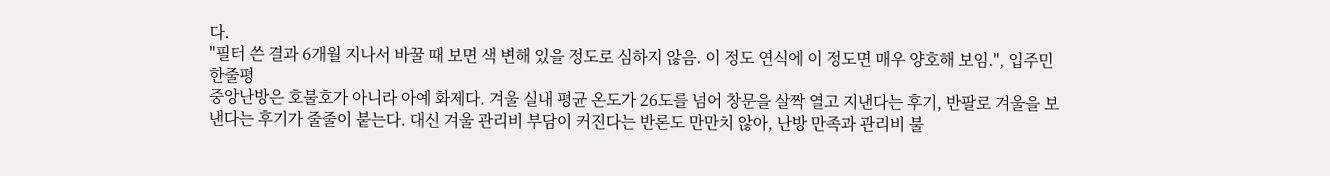다.
"필터 쓴 결과 6개월 지나서 바꿀 때 보면 색 변해 있을 정도로 심하지 않음. 이 정도 연식에 이 정도면 매우 양호해 보임.", 입주민 한줄평
중앙난방은 호불호가 아니라 아예 화제다. 겨울 실내 평균 온도가 26도를 넘어 창문을 살짝 열고 지낸다는 후기, 반팔로 겨울을 보낸다는 후기가 줄줄이 붙는다. 대신 겨울 관리비 부담이 커진다는 반론도 만만치 않아, 난방 만족과 관리비 불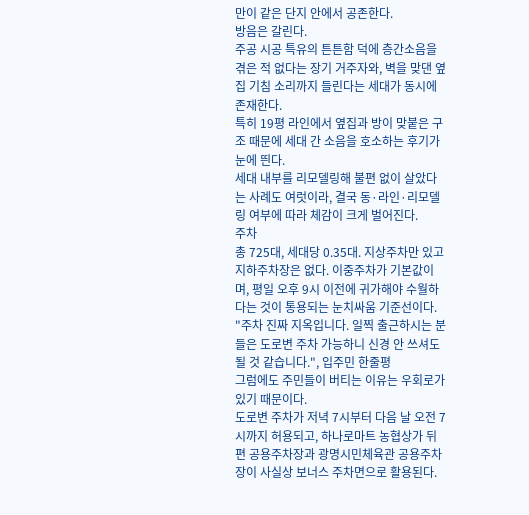만이 같은 단지 안에서 공존한다.
방음은 갈린다.
주공 시공 특유의 튼튼함 덕에 층간소음을 겪은 적 없다는 장기 거주자와, 벽을 맞댄 옆집 기침 소리까지 들린다는 세대가 동시에 존재한다.
특히 19평 라인에서 옆집과 방이 맞붙은 구조 때문에 세대 간 소음을 호소하는 후기가 눈에 띈다.
세대 내부를 리모델링해 불편 없이 살았다는 사례도 여럿이라, 결국 동·라인·리모델링 여부에 따라 체감이 크게 벌어진다.
주차
총 725대, 세대당 0.35대. 지상주차만 있고 지하주차장은 없다. 이중주차가 기본값이며, 평일 오후 9시 이전에 귀가해야 수월하다는 것이 통용되는 눈치싸움 기준선이다.
"주차 진짜 지옥입니다. 일찍 출근하시는 분들은 도로변 주차 가능하니 신경 안 쓰셔도 될 것 같습니다.", 입주민 한줄평
그럼에도 주민들이 버티는 이유는 우회로가 있기 때문이다.
도로변 주차가 저녁 7시부터 다음 날 오전 7시까지 허용되고, 하나로마트 농협상가 뒤편 공용주차장과 광명시민체육관 공용주차장이 사실상 보너스 주차면으로 활용된다.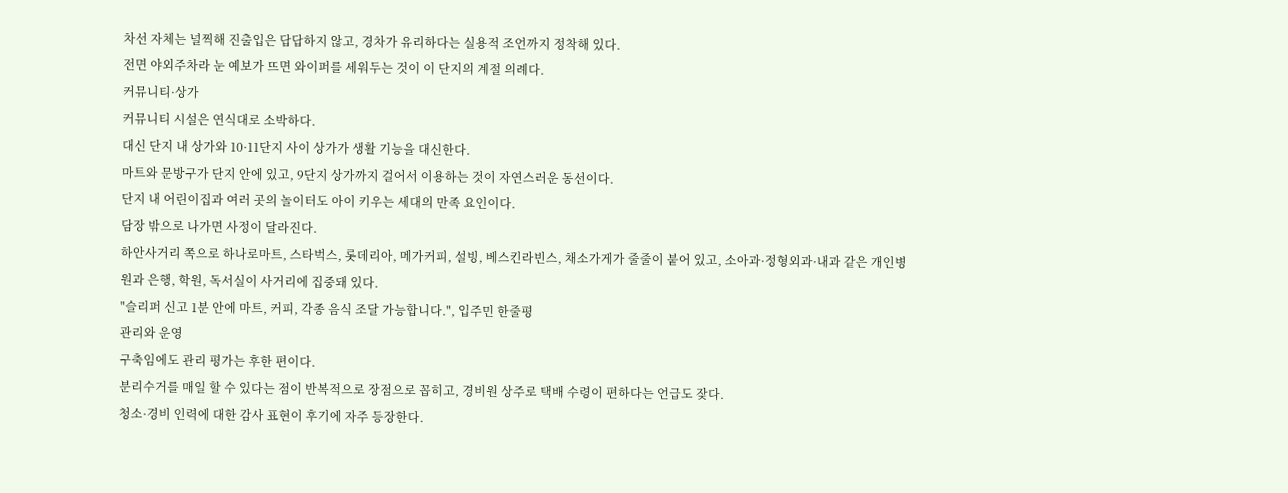차선 자체는 널찍해 진출입은 답답하지 않고, 경차가 유리하다는 실용적 조언까지 정착해 있다.
전면 야외주차라 눈 예보가 뜨면 와이퍼를 세워두는 것이 이 단지의 계절 의례다.
커뮤니티·상가
커뮤니티 시설은 연식대로 소박하다.
대신 단지 내 상가와 10·11단지 사이 상가가 생활 기능을 대신한다.
마트와 문방구가 단지 안에 있고, 9단지 상가까지 걸어서 이용하는 것이 자연스러운 동선이다.
단지 내 어린이집과 여러 곳의 놀이터도 아이 키우는 세대의 만족 요인이다.
담장 밖으로 나가면 사정이 달라진다.
하안사거리 쪽으로 하나로마트, 스타벅스, 롯데리아, 메가커피, 설빙, 베스킨라빈스, 채소가게가 줄줄이 붙어 있고, 소아과·정형외과·내과 같은 개인병원과 은행, 학원, 독서실이 사거리에 집중돼 있다.
"슬리퍼 신고 1분 안에 마트, 커피, 각종 음식 조달 가능합니다.", 입주민 한줄평
관리와 운영
구축임에도 관리 평가는 후한 편이다.
분리수거를 매일 할 수 있다는 점이 반복적으로 장점으로 꼽히고, 경비원 상주로 택배 수령이 편하다는 언급도 잦다.
청소·경비 인력에 대한 감사 표현이 후기에 자주 등장한다.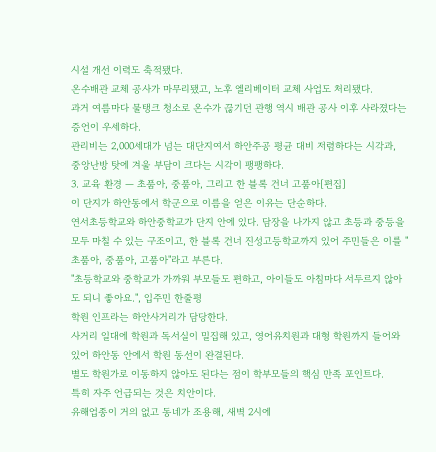시설 개선 이력도 축적됐다.
온수배관 교체 공사가 마무리됐고, 노후 엘리베이터 교체 사업도 처리됐다.
과거 여름마다 물탱크 청소로 온수가 끊기던 관행 역시 배관 공사 이후 사라졌다는 증언이 우세하다.
관리비는 2,000세대가 넘는 대단지여서 하안주공 평균 대비 저렴하다는 시각과, 중앙난방 탓에 겨울 부담이 크다는 시각이 팽팽하다.
3. 교육 환경 — 초품아, 중품아, 그리고 한 블록 건너 고품아[편집]
이 단지가 하안동에서 학군으로 이름을 얻은 이유는 단순하다.
연서초등학교와 하안중학교가 단지 안에 있다. 담장을 나가지 않고 초등과 중등을 모두 마칠 수 있는 구조이고, 한 블록 건너 진성고등학교까지 있어 주민들은 이를 "초품아, 중품아, 고품아"라고 부른다.
"초등학교와 중학교가 가까워 부모들도 편하고, 아이들도 아침마다 서두르지 않아도 되니 좋아요.", 입주민 한줄평
학원 인프라는 하안사거리가 담당한다.
사거리 일대에 학원과 독서실이 밀집해 있고, 영어유치원과 대형 학원까지 들어와 있어 하안동 안에서 학원 동선이 완결된다.
별도 학원가로 이동하지 않아도 된다는 점이 학부모들의 핵심 만족 포인트다.
특히 자주 언급되는 것은 치안이다.
유해업종이 거의 없고 동네가 조용해, 새벽 2시에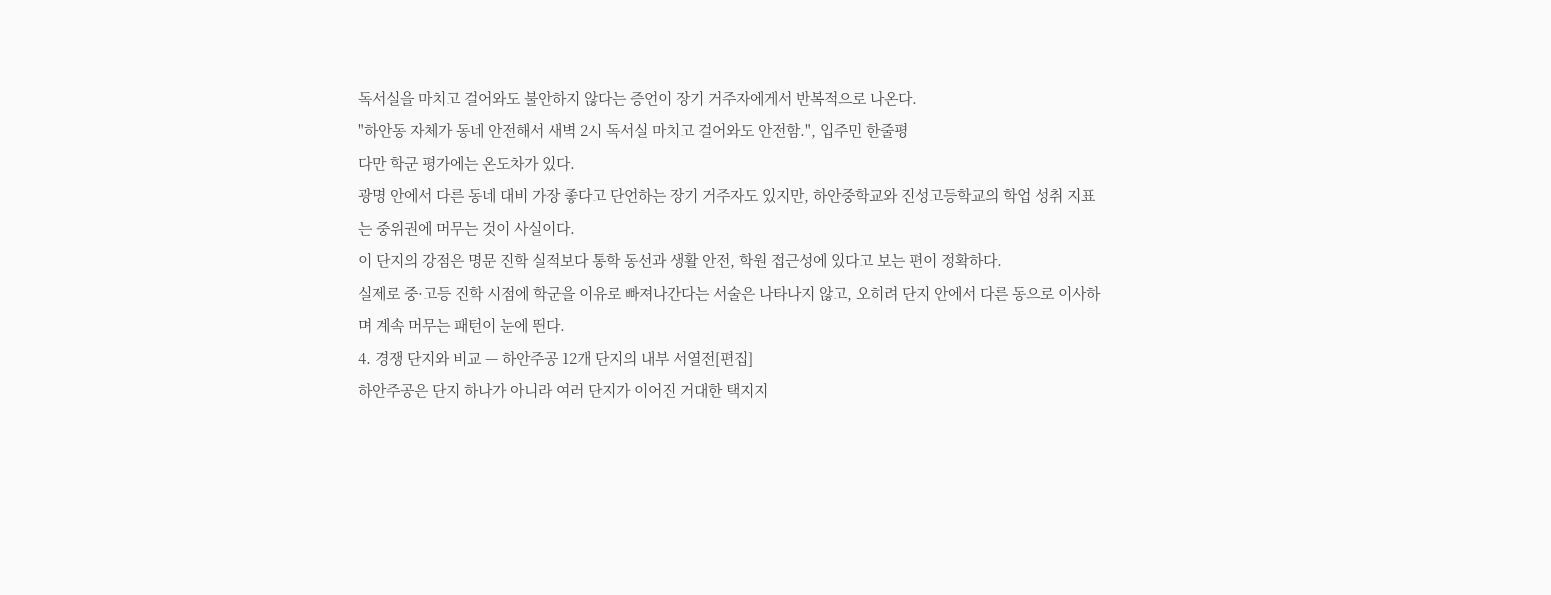독서실을 마치고 걸어와도 불안하지 않다는 증언이 장기 거주자에게서 반복적으로 나온다.
"하안동 자체가 동네 안전해서 새벽 2시 독서실 마치고 걸어와도 안전함.", 입주민 한줄평
다만 학군 평가에는 온도차가 있다.
광명 안에서 다른 동네 대비 가장 좋다고 단언하는 장기 거주자도 있지만, 하안중학교와 진성고등학교의 학업 성취 지표는 중위권에 머무는 것이 사실이다.
이 단지의 강점은 명문 진학 실적보다 통학 동선과 생활 안전, 학원 접근성에 있다고 보는 편이 정확하다.
실제로 중·고등 진학 시점에 학군을 이유로 빠져나간다는 서술은 나타나지 않고, 오히려 단지 안에서 다른 동으로 이사하며 계속 머무는 패턴이 눈에 띈다.
4. 경쟁 단지와 비교 — 하안주공 12개 단지의 내부 서열전[편집]
하안주공은 단지 하나가 아니라 여러 단지가 이어진 거대한 택지지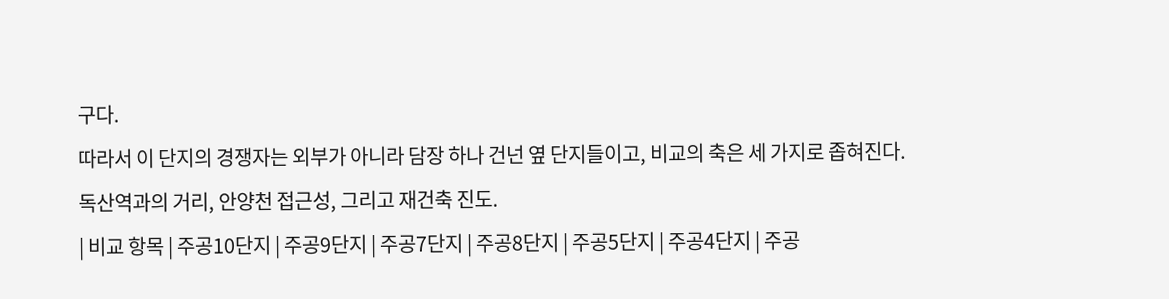구다.
따라서 이 단지의 경쟁자는 외부가 아니라 담장 하나 건넌 옆 단지들이고, 비교의 축은 세 가지로 좁혀진다.
독산역과의 거리, 안양천 접근성, 그리고 재건축 진도.
| 비교 항목 | 주공10단지 | 주공9단지 | 주공7단지 | 주공8단지 | 주공5단지 | 주공4단지 | 주공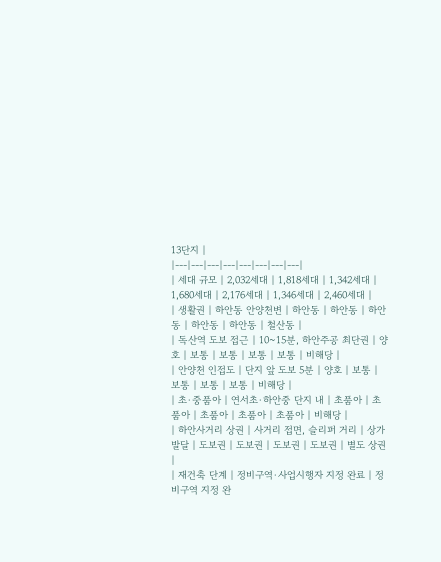13단지 |
|---|---|---|---|---|---|---|---|
| 세대 규모 | 2,032세대 | 1,818세대 | 1,342세대 | 1,680세대 | 2,176세대 | 1,346세대 | 2,460세대 |
| 생활권 | 하안동 안양천변 | 하안동 | 하안동 | 하안동 | 하안동 | 하안동 | 철산동 |
| 독산역 도보 접근 | 10~15분, 하안주공 최단권 | 양호 | 보통 | 보통 | 보통 | 보통 | 비해당 |
| 안양천 인접도 | 단지 앞 도보 5분 | 양호 | 보통 | 보통 | 보통 | 보통 | 비해당 |
| 초·중품아 | 연서초·하안중 단지 내 | 초품아 | 초품아 | 초품아 | 초품아 | 초품아 | 비해당 |
| 하안사거리 상권 | 사거리 접면, 슬리퍼 거리 | 상가 발달 | 도보권 | 도보권 | 도보권 | 도보권 | 별도 상권 |
| 재건축 단계 | 정비구역·사업시행자 지정 완료 | 정비구역 지정 완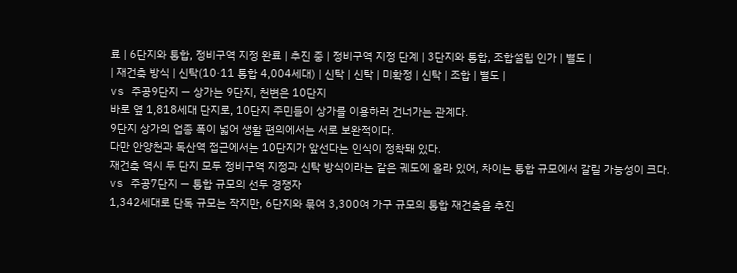료 | 6단지와 통합, 정비구역 지정 완료 | 추진 중 | 정비구역 지정 단계 | 3단지와 통합, 조합설립 인가 | 별도 |
| 재건축 방식 | 신탁(10·11 통합 4,004세대) | 신탁 | 신탁 | 미확정 | 신탁 | 조합 | 별도 |
vs 주공9단지 — 상가는 9단지, 천변은 10단지
바로 옆 1,818세대 단지로, 10단지 주민들이 상가를 이용하러 건너가는 관계다.
9단지 상가의 업종 폭이 넓어 생활 편의에서는 서로 보완적이다.
다만 안양천과 독산역 접근에서는 10단지가 앞선다는 인식이 정착돼 있다.
재건축 역시 두 단지 모두 정비구역 지정과 신탁 방식이라는 같은 궤도에 올라 있어, 차이는 통합 규모에서 갈릴 가능성이 크다.
vs 주공7단지 — 통합 규모의 선두 경쟁자
1,342세대로 단독 규모는 작지만, 6단지와 묶여 3,300여 가구 규모의 통합 재건축을 추진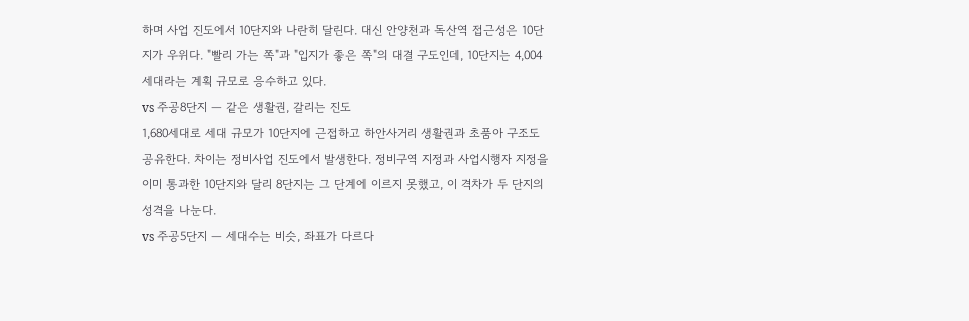하며 사업 진도에서 10단지와 나란히 달린다. 대신 안양천과 독산역 접근성은 10단지가 우위다. "빨리 가는 쪽"과 "입지가 좋은 쪽"의 대결 구도인데, 10단지는 4,004세대라는 계획 규모로 응수하고 있다.
vs 주공8단지 — 같은 생활권, 갈리는 진도
1,680세대로 세대 규모가 10단지에 근접하고 하안사거리 생활권과 초품아 구조도 공유한다. 차이는 정비사업 진도에서 발생한다. 정비구역 지정과 사업시행자 지정을 이미 통과한 10단지와 달리 8단지는 그 단계에 이르지 못했고, 이 격차가 두 단지의 성격을 나눈다.
vs 주공5단지 — 세대수는 비슷, 좌표가 다르다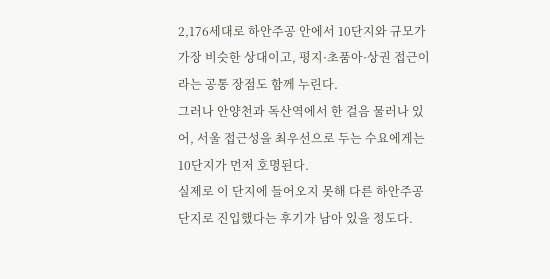2,176세대로 하안주공 안에서 10단지와 규모가 가장 비슷한 상대이고, 평지·초품아·상권 접근이라는 공통 장점도 함께 누린다.
그러나 안양천과 독산역에서 한 걸음 물러나 있어, 서울 접근성을 최우선으로 두는 수요에게는 10단지가 먼저 호명된다.
실제로 이 단지에 들어오지 못해 다른 하안주공 단지로 진입했다는 후기가 남아 있을 정도다.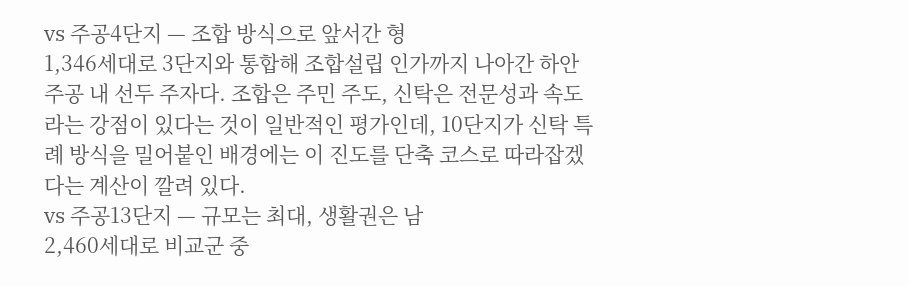vs 주공4단지 — 조합 방식으로 앞서간 형
1,346세대로 3단지와 통합해 조합설립 인가까지 나아간 하안주공 내 선두 주자다. 조합은 주민 주도, 신탁은 전문성과 속도라는 강점이 있다는 것이 일반적인 평가인데, 10단지가 신탁 특례 방식을 밀어붙인 배경에는 이 진도를 단축 코스로 따라잡겠다는 계산이 깔려 있다.
vs 주공13단지 — 규모는 최대, 생활권은 남
2,460세대로 비교군 중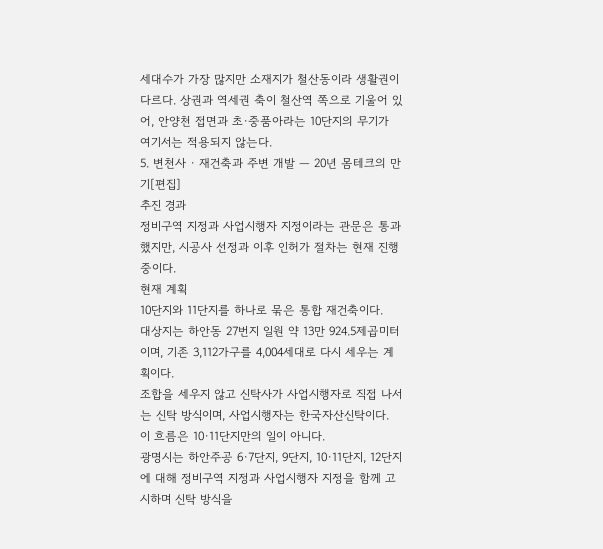세대수가 가장 많지만 소재지가 철산동이라 생활권이 다르다. 상권과 역세권 축이 철산역 쪽으로 기울어 있어, 안양천 접면과 초·중품아라는 10단지의 무기가 여기서는 적용되지 않는다.
5. 변천사 · 재건축과 주변 개발 — 20년 몸테크의 만기[편집]
추진 경과
정비구역 지정과 사업시행자 지정이라는 관문은 통과했지만, 시공사 선정과 이후 인허가 절차는 현재 진행 중이다.
현재 계획
10단지와 11단지를 하나로 묶은 통합 재건축이다.
대상지는 하안동 27번지 일원 약 13만 924.5제곱미터이며, 기존 3,112가구를 4,004세대로 다시 세우는 계획이다.
조합을 세우지 않고 신탁사가 사업시행자로 직접 나서는 신탁 방식이며, 사업시행자는 한국자산신탁이다.
이 흐름은 10·11단지만의 일이 아니다.
광명시는 하안주공 6·7단지, 9단지, 10·11단지, 12단지에 대해 정비구역 지정과 사업시행자 지정을 함께 고시하며 신탁 방식을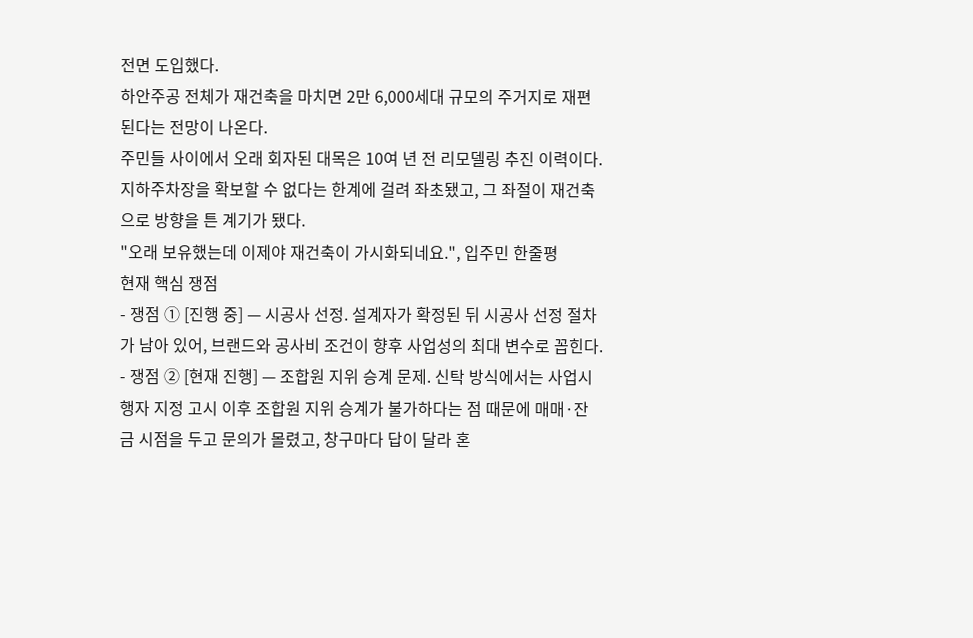전면 도입했다.
하안주공 전체가 재건축을 마치면 2만 6,000세대 규모의 주거지로 재편된다는 전망이 나온다.
주민들 사이에서 오래 회자된 대목은 10여 년 전 리모델링 추진 이력이다.
지하주차장을 확보할 수 없다는 한계에 걸려 좌초됐고, 그 좌절이 재건축으로 방향을 튼 계기가 됐다.
"오래 보유했는데 이제야 재건축이 가시화되네요.", 입주민 한줄평
현재 핵심 쟁점
- 쟁점 ① [진행 중] — 시공사 선정. 설계자가 확정된 뒤 시공사 선정 절차가 남아 있어, 브랜드와 공사비 조건이 향후 사업성의 최대 변수로 꼽힌다.
- 쟁점 ② [현재 진행] — 조합원 지위 승계 문제. 신탁 방식에서는 사업시행자 지정 고시 이후 조합원 지위 승계가 불가하다는 점 때문에 매매·잔금 시점을 두고 문의가 몰렸고, 창구마다 답이 달라 혼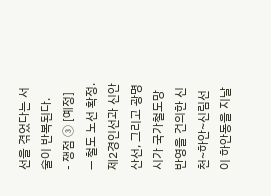선을 겪었다는 서술이 반복된다.
- 쟁점 ③ [예정] — 철도 노선 확정. 제2경인선과 신안산선, 그리고 광명시가 국가철도망 반영을 건의한 신천~하안~신림선이 하안동을 지날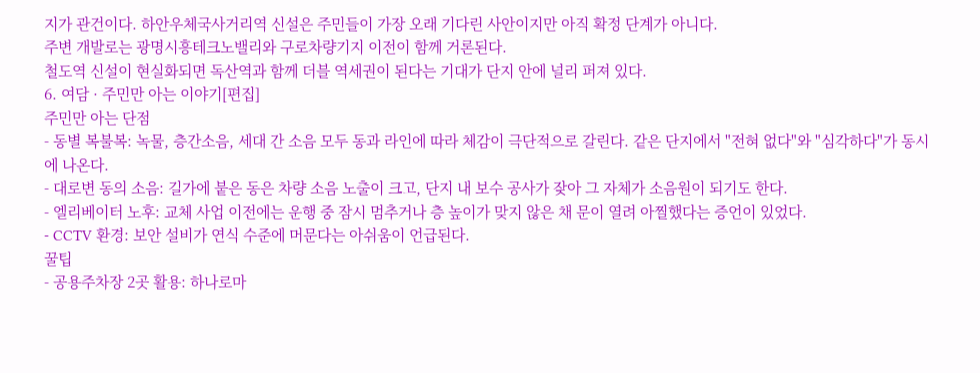지가 관건이다. 하안우체국사거리역 신설은 주민들이 가장 오래 기다린 사안이지만 아직 확정 단계가 아니다.
주변 개발로는 광명시흥테크노밸리와 구로차량기지 이전이 함께 거론된다.
철도역 신설이 현실화되면 독산역과 함께 더블 역세권이 된다는 기대가 단지 안에 널리 퍼져 있다.
6. 여담 · 주민만 아는 이야기[편집]
주민만 아는 단점
- 동별 복불복: 녹물, 층간소음, 세대 간 소음 모두 동과 라인에 따라 체감이 극단적으로 갈린다. 같은 단지에서 "전혀 없다"와 "심각하다"가 동시에 나온다.
- 대로변 동의 소음: 길가에 붙은 동은 차량 소음 노출이 크고, 단지 내 보수 공사가 잦아 그 자체가 소음원이 되기도 한다.
- 엘리베이터 노후: 교체 사업 이전에는 운행 중 잠시 멈추거나 층 높이가 맞지 않은 채 문이 열려 아찔했다는 증언이 있었다.
- CCTV 환경: 보안 설비가 연식 수준에 머문다는 아쉬움이 언급된다.
꿀팁
- 공용주차장 2곳 활용: 하나로마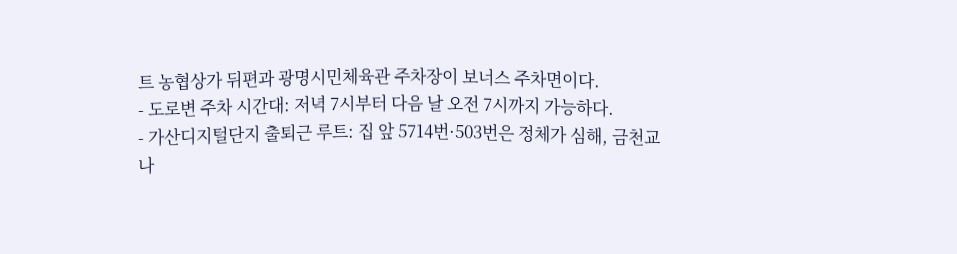트 농협상가 뒤편과 광명시민체육관 주차장이 보너스 주차면이다.
- 도로변 주차 시간대: 저녁 7시부터 다음 날 오전 7시까지 가능하다.
- 가산디지털단지 출퇴근 루트: 집 앞 5714번·503번은 정체가 심해, 금천교나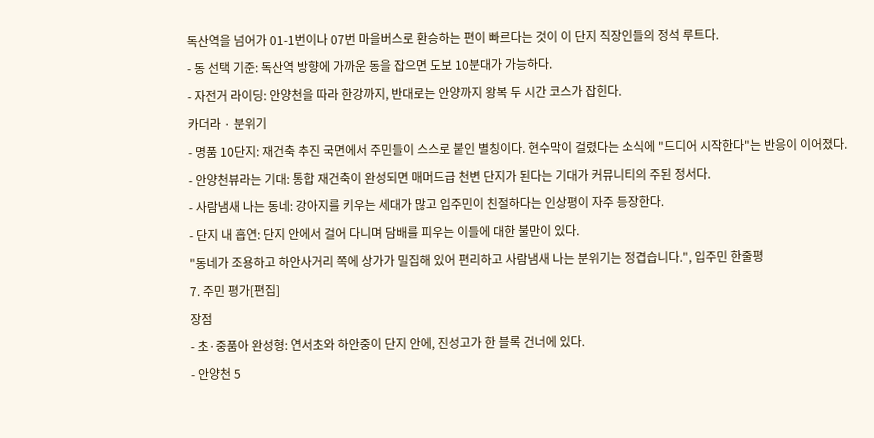독산역을 넘어가 01-1번이나 07번 마을버스로 환승하는 편이 빠르다는 것이 이 단지 직장인들의 정석 루트다.
- 동 선택 기준: 독산역 방향에 가까운 동을 잡으면 도보 10분대가 가능하다.
- 자전거 라이딩: 안양천을 따라 한강까지, 반대로는 안양까지 왕복 두 시간 코스가 잡힌다.
카더라 · 분위기
- 명품 10단지: 재건축 추진 국면에서 주민들이 스스로 붙인 별칭이다. 현수막이 걸렸다는 소식에 "드디어 시작한다"는 반응이 이어졌다.
- 안양천뷰라는 기대: 통합 재건축이 완성되면 매머드급 천변 단지가 된다는 기대가 커뮤니티의 주된 정서다.
- 사람냄새 나는 동네: 강아지를 키우는 세대가 많고 입주민이 친절하다는 인상평이 자주 등장한다.
- 단지 내 흡연: 단지 안에서 걸어 다니며 담배를 피우는 이들에 대한 불만이 있다.
"동네가 조용하고 하안사거리 쪽에 상가가 밀집해 있어 편리하고 사람냄새 나는 분위기는 정겹습니다.", 입주민 한줄평
7. 주민 평가[편집]
장점
- 초·중품아 완성형: 연서초와 하안중이 단지 안에, 진성고가 한 블록 건너에 있다.
- 안양천 5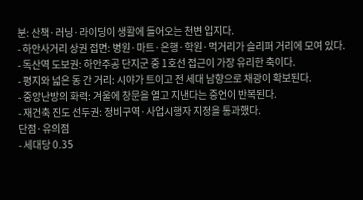분: 산책·러닝·라이딩이 생활에 들어오는 천변 입지다.
- 하안사거리 상권 접면: 병원·마트·은행·학원·먹거리가 슬리퍼 거리에 모여 있다.
- 독산역 도보권: 하안주공 단지군 중 1호선 접근이 가장 유리한 축이다.
- 평지와 넓은 동 간 거리: 시야가 트이고 전 세대 남향으로 채광이 확보된다.
- 중앙난방의 화력: 겨울에 창문을 열고 지낸다는 증언이 반복된다.
- 재건축 진도 선두권: 정비구역·사업시행자 지정을 통과했다.
단점·유의점
- 세대당 0.35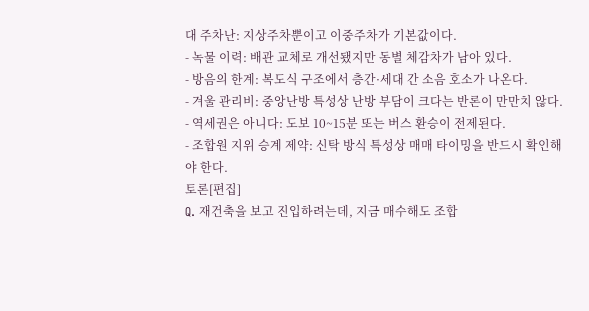대 주차난: 지상주차뿐이고 이중주차가 기본값이다.
- 녹물 이력: 배관 교체로 개선됐지만 동별 체감차가 남아 있다.
- 방음의 한계: 복도식 구조에서 층간·세대 간 소음 호소가 나온다.
- 겨울 관리비: 중앙난방 특성상 난방 부담이 크다는 반론이 만만치 않다.
- 역세권은 아니다: 도보 10~15분 또는 버스 환승이 전제된다.
- 조합원 지위 승계 제약: 신탁 방식 특성상 매매 타이밍을 반드시 확인해야 한다.
토론[편집]
Q. 재건축을 보고 진입하려는데, 지금 매수해도 조합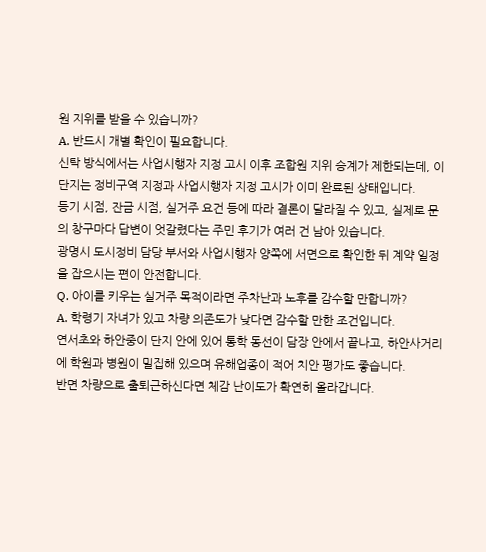원 지위를 받을 수 있습니까?
A. 반드시 개별 확인이 필요합니다.
신탁 방식에서는 사업시행자 지정 고시 이후 조합원 지위 승계가 제한되는데, 이 단지는 정비구역 지정과 사업시행자 지정 고시가 이미 완료된 상태입니다.
등기 시점, 잔금 시점, 실거주 요건 등에 따라 결론이 달라질 수 있고, 실제로 문의 창구마다 답변이 엇갈렸다는 주민 후기가 여러 건 남아 있습니다.
광명시 도시정비 담당 부서와 사업시행자 양쪽에 서면으로 확인한 뒤 계약 일정을 잡으시는 편이 안전합니다.
Q. 아이를 키우는 실거주 목적이라면 주차난과 노후를 감수할 만합니까?
A. 학령기 자녀가 있고 차량 의존도가 낮다면 감수할 만한 조건입니다.
연서초와 하안중이 단지 안에 있어 통학 동선이 담장 안에서 끝나고, 하안사거리에 학원과 병원이 밀집해 있으며 유해업종이 적어 치안 평가도 좋습니다.
반면 차량으로 출퇴근하신다면 체감 난이도가 확연히 올라갑니다.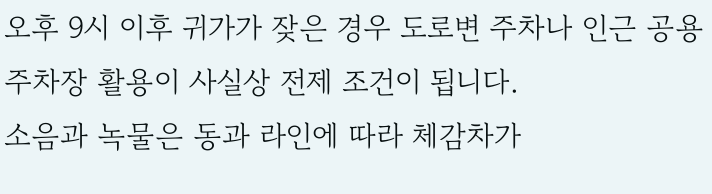오후 9시 이후 귀가가 잦은 경우 도로변 주차나 인근 공용주차장 활용이 사실상 전제 조건이 됩니다.
소음과 녹물은 동과 라인에 따라 체감차가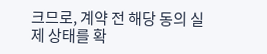크므로, 계약 전 해당 동의 실제 상태를 확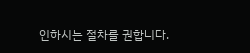인하시는 절차를 권합니다.